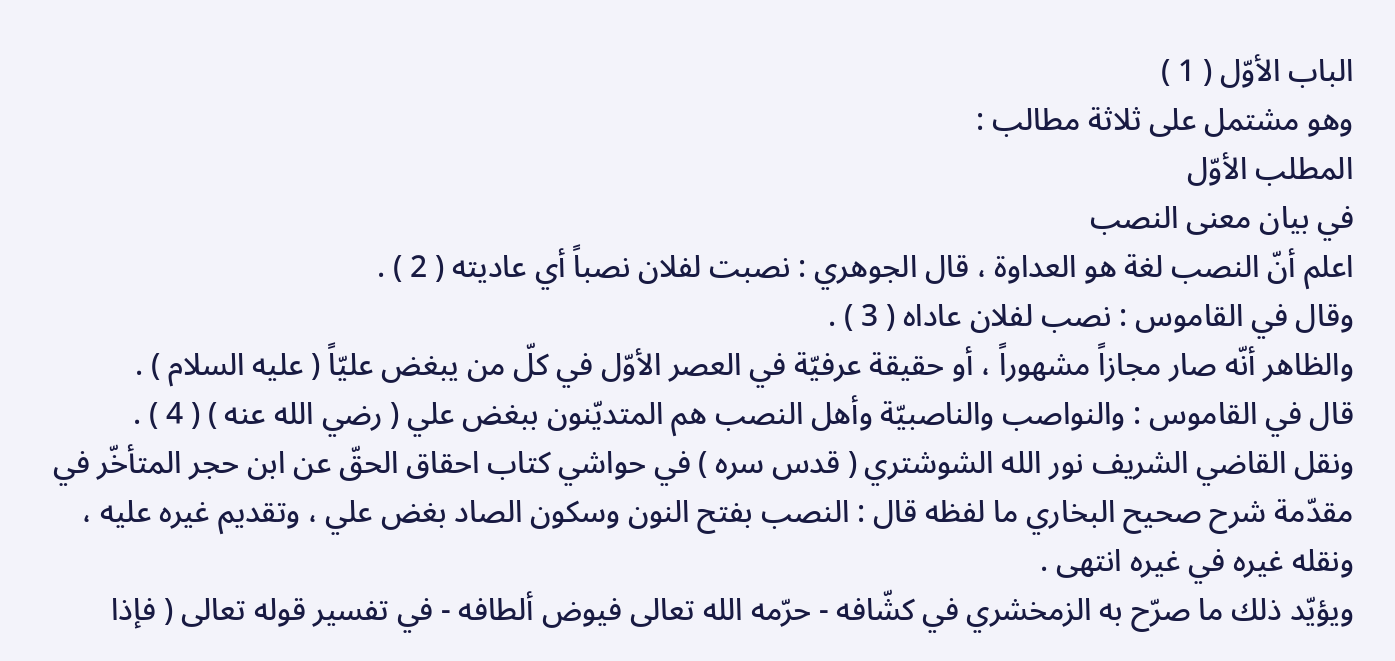الباب الأوّل ( 1 )
وهو مشتمل على ثلاثة مطالب :
المطلب الأوّل
في بيان معنى النصب
اعلم أنّ النصب لغة هو العداوة ، قال الجوهري : نصبت لفلان نصباً أي عاديته ( 2 ) .
وقال في القاموس : نصب لفلان عاداه ( 3 ) .
والظاهر أنّه صار مجازاً مشهوراً ، أو حقيقة عرفيّة في العصر الأوّل في كلّ من يبغض عليّاً ( عليه السلام ) .
قال في القاموس : والنواصب والناصبيّة وأهل النصب هم المتديّنون ببغض علي ( رضي الله عنه ) ( 4 ) .
ونقل القاضي الشريف نور الله الشوشتري ( قدس سره ) في حواشي كتاب احقاق الحقّ عن ابن حجر المتأخّر في مقدّمة شرح صحيح البخاري ما لفظه قال : النصب بفتح النون وسكون الصاد بغض علي ، وتقديم غيره عليه ، ونقله غيره في غيره انتهى .
ويؤيّد ذلك ما صرّح به الزمخشري في كشّافه - حرّمه الله تعالى فيوض ألطافه - في تفسير قوله تعالى ( فإذا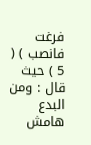فرغت فانصب ) ( 5 ) حيث قال : ومن البدع
هامش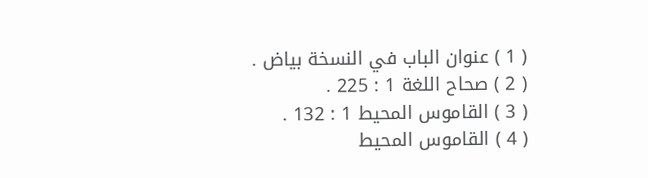( 1 ) عنوان الباب في النسخة بياض .
( 2 ) صحاح اللغة 1 : 225 .
( 3 ) القاموس المحيط 1 : 132 .
( 4 ) القاموس المحيط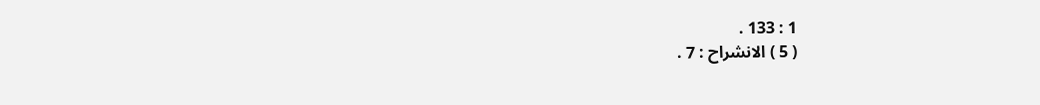1 : 133 .
( 5 ) الانشراح : 7 .